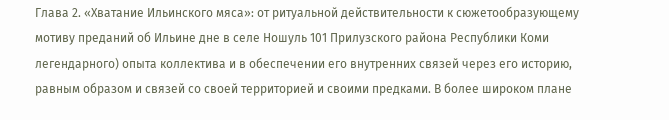Глава 2. «Хватание Ильинского мяса»: от ритуальной действительности к сюжетообразующему мотиву преданий об Ильине дне в селе Ношуль 101 Прилузского района Республики Коми легендарного) опыта коллектива и в обеспечении его внутренних связей через его историю, равным образом и связей со своей территорией и своими предками. В более широком плане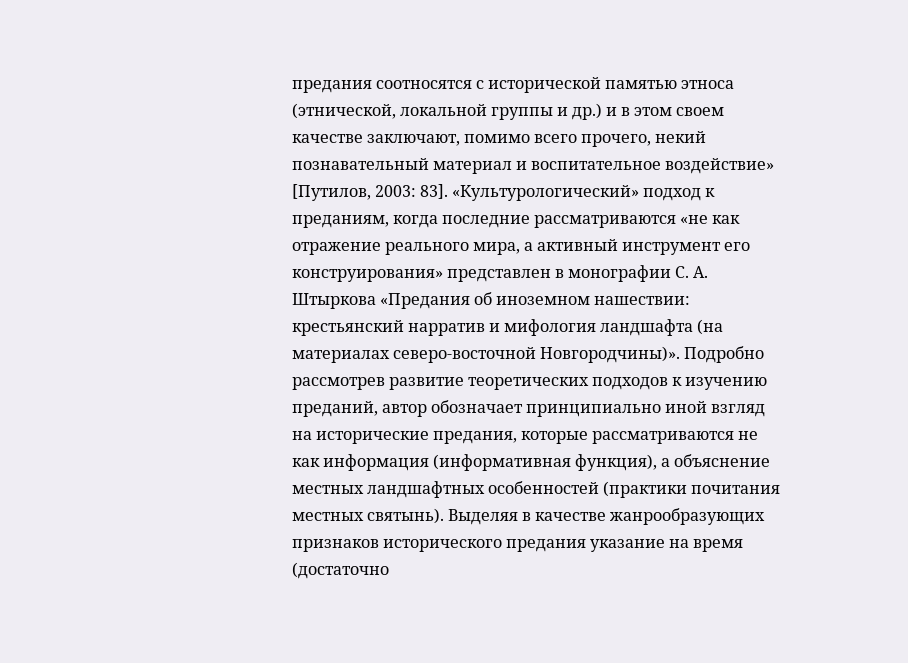предания соотносятся с исторической памятью этноса (этнической, локальной группы и др.) и в этом своем качестве заключают, помимо всего прочего, некий познавательный материал и воспитательное воздействие» [Путилов, 2003: 83]. «Культурологический» подход к преданиям, когда последние рассматриваются «не как отражение реального мира, а активный инструмент его конструирования» представлен в монографии С. А. Штыркова «Предания об иноземном нашествии: крестьянский нарратив и мифология ландшафта (на материалах северо-восточной Новгородчины)». Подробно рассмотрев развитие теоретических подходов к изучению преданий, автор обозначает принципиально иной взгляд на исторические предания, которые рассматриваются не как информация (информативная функция), а объяснение местных ландшафтных особенностей (практики почитания местных святынь). Выделяя в качестве жанрообразующих признаков исторического предания указание на время (достаточно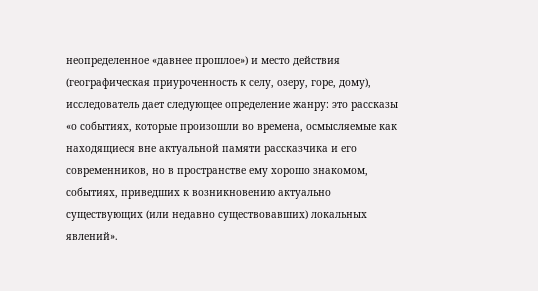неопределенное «давнее прошлое») и место действия (географическая приуроченность к селу, озеру, горе, дому), исследователь дает следующее определение жанру: это рассказы «о событиях, которые произошли во времена, осмысляемые как находящиеся вне актуальной памяти рассказчика и его современников, но в пространстве ему хорошо знакомом, событиях, приведших к возникновению актуально существующих (или недавно существовавших) локальных явлений».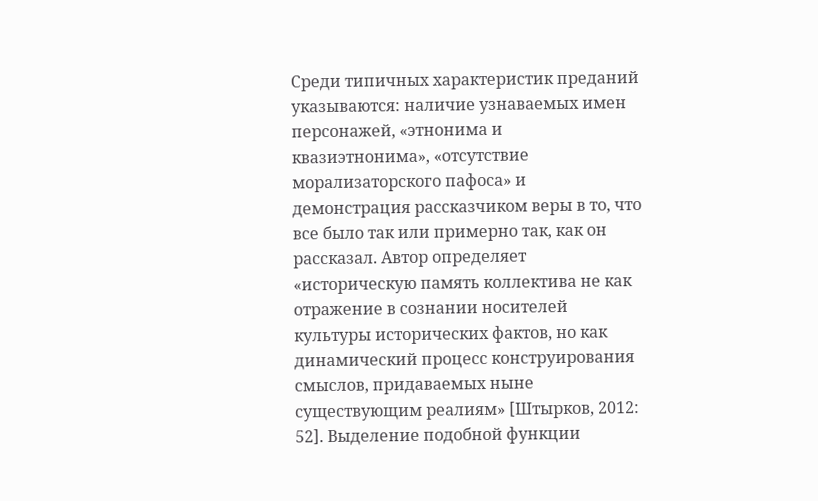Среди типичных характеристик преданий указываются: наличие узнаваемых имен персонажей, «этнонима и квазиэтнонима», «отсутствие морализаторского пафоса» и демонстрация рассказчиком веры в то, что все было так или примерно так, как он рассказал. Автор определяет «историческую память коллектива не как отражение в сознании носителей культуры исторических фактов, но как динамический процесс конструирования смыслов, придаваемых ныне существующим реалиям» [Штырков, 2012: 52]. Выделение подобной функции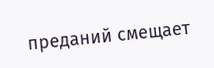преданий смещает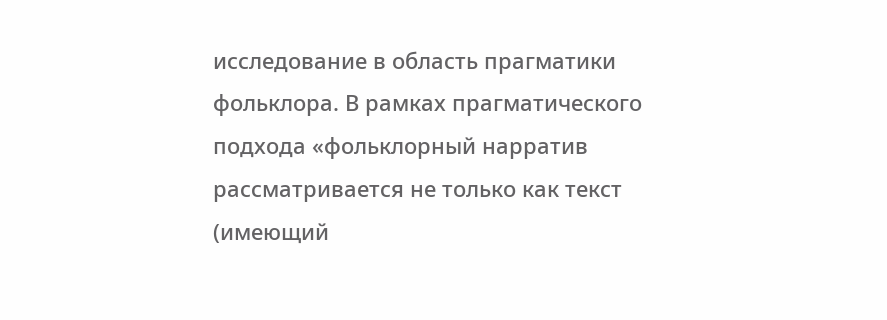исследование в область прагматики фольклора. В рамках прагматического подхода «фольклорный нарратив рассматривается не только как текст (имеющий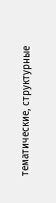тематические, структурные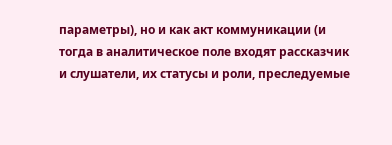параметры), но и как акт коммуникации (и тогда в аналитическое поле входят рассказчик и слушатели, их статусы и роли, преследуемые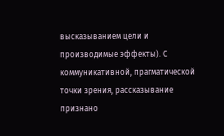высказыванием цели и производимые эффекты). С коммуникативной, прагматической точки зрения, рассказывание признано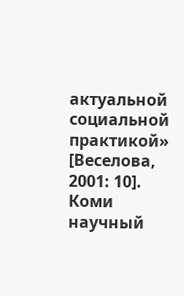актуальной социальной практикой» [Веселова, 2001: 10]. Коми научный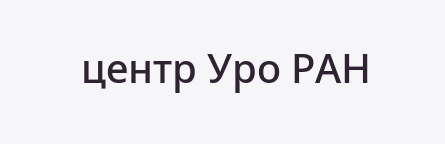центр Уро РАН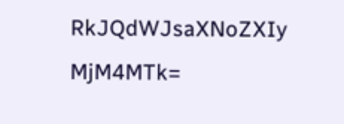RkJQdWJsaXNoZXIy MjM4MTk=